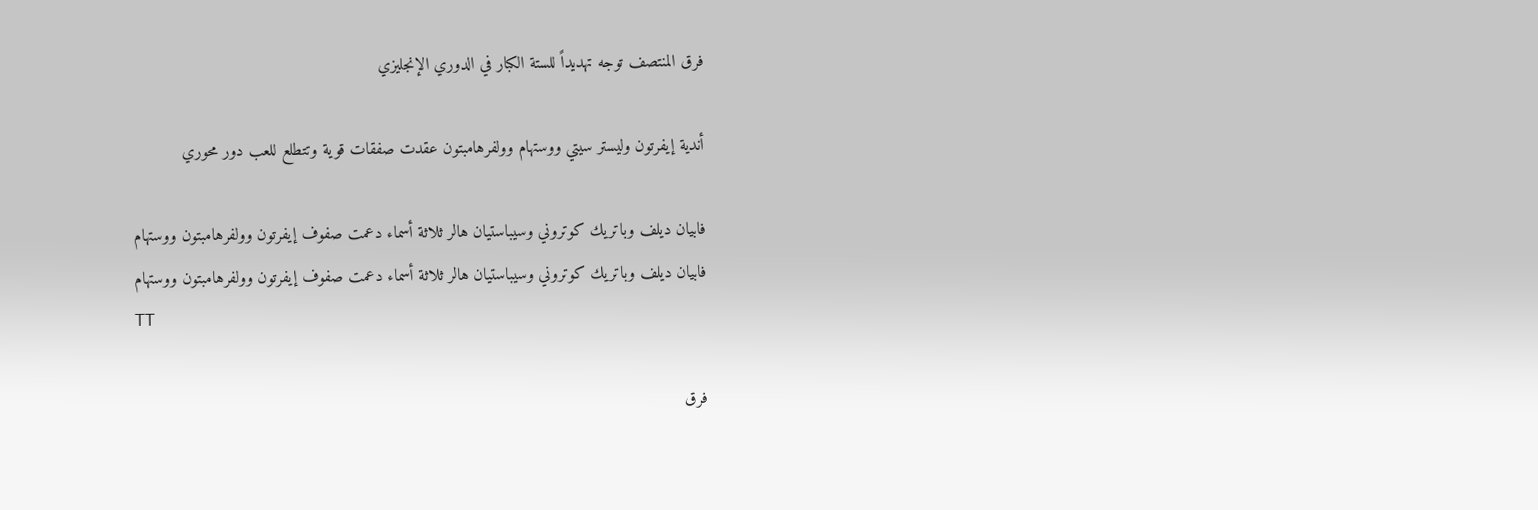فرق المنتصف توجه تهديداً للستة الكبار في الدوري الإنجليزي

أندية إيفرتون وليستر سيتي ووستهام وولفرهامبتون عقدت صفقات قوية وتتطلع للعب دور محوري

فابيان ديلف وباتريك كوتروني وسيباستيان هالر ثلاثة أسماء دعمت صفوف إيفرتون وولفرهامبتون ووستهام
فابيان ديلف وباتريك كوتروني وسيباستيان هالر ثلاثة أسماء دعمت صفوف إيفرتون وولفرهامبتون ووستهام
TT

فرق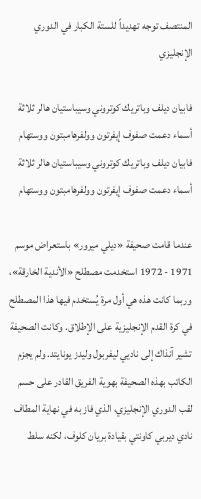المنتصف توجه تهديداً للستة الكبار في الدوري الإنجليزي

فابيان ديلف وباتريك كوتروني وسيباستيان هالر ثلاثة أسماء دعمت صفوف إيفرتون وولفرهامبتون ووستهام
فابيان ديلف وباتريك كوتروني وسيباستيان هالر ثلاثة أسماء دعمت صفوف إيفرتون وولفرهامبتون ووستهام

عندما قامت صحيفة «ديلي ميرور» باستعراض موسم 1971 - 1972 استخدمت مصطلح «الأندية الخارقة»، وربما كانت هذه هي أول مرة يُستخدم فيها هذا المصطلح في كرة القدم الإنجليزية على الإطلاق. وكانت الصحيفة تشير آنذاك إلى ناديي ليفربول وليدز يونايتد. ولم يجزم الكاتب بهذه الصحيفة بهوية الفريق القادر على حسم لقب الدوري الإنجليزي، الذي فاز به في نهاية المطاف نادي ديربي كاونتي بقيادة بريان كلوف، لكنه سلط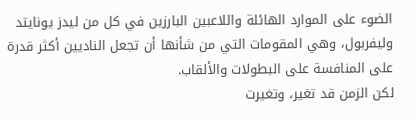الضوء على الموارد الهائلة واللاعبين البارزين في كل من ليدز يونايتد وليفربول، وهي المقومات التي من شأنها أن تجعل الناديين أكثر قدرة على المنافسة على البطولات والألقاب.
لكن الزمن قد تغير، وتغيرت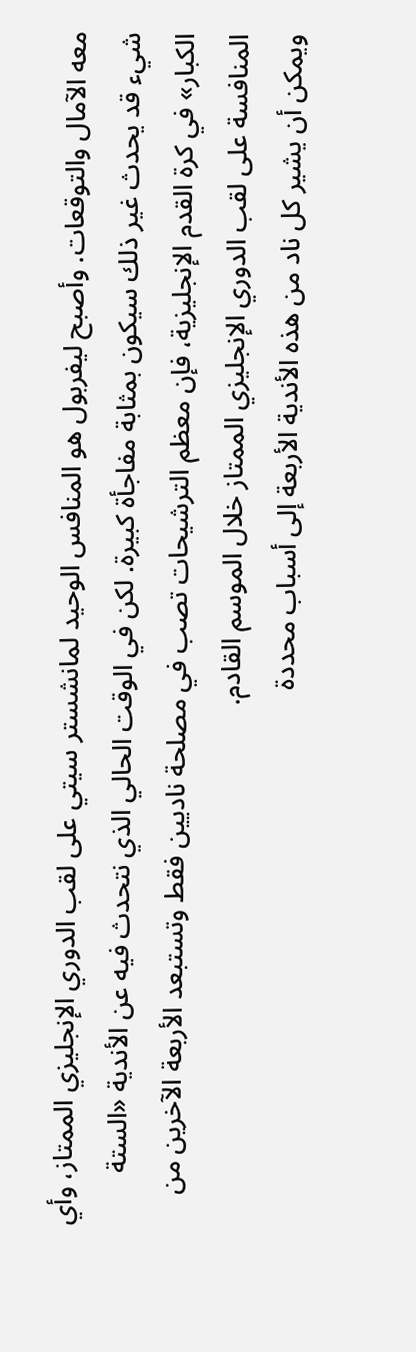معه الآمال والتوقعات. وأصبح ليفربول هو المنافس الوحيد لمانشستر سيتي على لقب الدوري الإنجليزي الممتاز، وأي شيء قد يحدث غير ذلك سيكون بمثابة مفاجأة كبيرة. لكن في الوقت الحالي الذي نتحدث فيه عن الأندية «الستة الكبار» في كرة القدم الإنجليزية، فإن معظم الترشيحات تصب في مصلحة ناديين فقط وتستبعد الأربعة الآخرين من المنافسة على لقب الدوري الإنجليزي الممتاز خلال الموسم القادم.
ويمكن أن يشير كل ناد من هذه الأندية الأربعة إلى أسباب محددة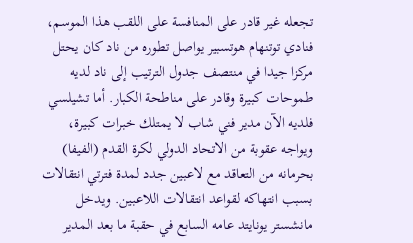تجعله غير قادر على المنافسة على اللقب هذا الموسم، فنادي توتنهام هوتسبير يواصل تطوره من ناد كان يحتل مركزا جيدا في منتصف جدول الترتيب إلى ناد لديه طموحات كبيرة وقادر على مناطحة الكبار. أما تشيلسي فلديه الآن مدير فني شاب لا يمتلك خبرات كبيرة، ويواجه عقوبة من الاتحاد الدولي لكرة القدم (الفيفا) بحرمانه من التعاقد مع لاعبين جدد لمدة فترتي انتقالات بسبب انتهاكه لقواعد انتقالات اللاعبين. ويدخل مانشستر يونايتد عامه السابع في حقبة ما بعد المدير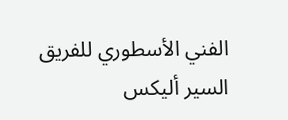الفني الأسطوري للفريق السير أليكس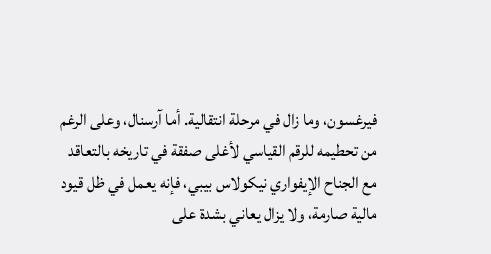فيرغسون، وما زال في مرحلة انتقالية. أما آرسنال، وعلى الرغم من تحطيمه للرقم القياسي لأغلى صفقة في تاريخه بالتعاقد مع الجناح الإيفواري نيكولاس بيبي، فإنه يعمل في ظل قيود مالية صارمة، ولا يزال يعاني بشدة على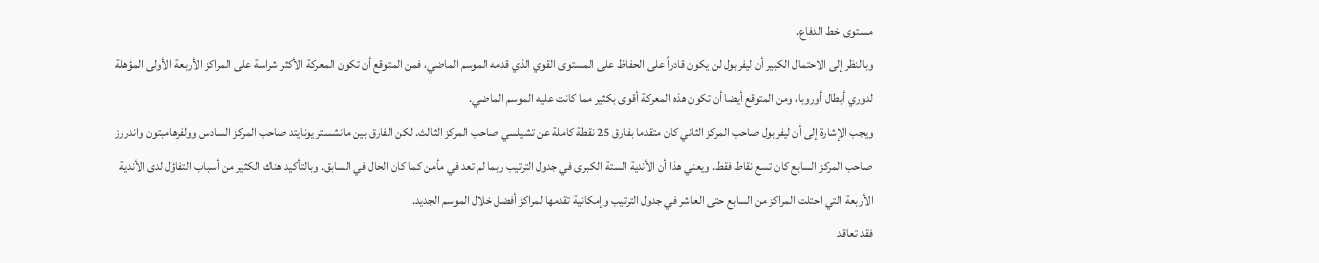مستوى خط الدفاع.
وبالنظر إلى الاحتمال الكبير أن ليفربول لن يكون قادراً على الحفاظ على المستوى القوي الذي قدمه الموسم الماضي، فمن المتوقع أن تكون المعركة الأكثر شراسة على المراكز الأربعة الأولى المؤهلة لدوري أبطال أوروبا، ومن المتوقع أيضا أن تكون هذه المعركة أقوى بكثير مما كانت عليه الموسم الماضي.
ويجب الإشارة إلى أن ليفربول صاحب المركز الثاني كان متقدما بفارق 25 نقطة كاملة عن تشيلسي صاحب المركز الثالث. لكن الفارق بين مانشستر يونايتد صاحب المركز السادس وولفرهامبتون واندررز صاحب المركز السابع كان تسع نقاط فقط. ويعني هذا أن الأندية الستة الكبرى في جدول الترتيب ربما لم تعد في مأمن كما كان الحال في السابق. وبالتأكيد هناك الكثير من أسباب التفاؤل لدى الأندية الأربعة التي احتلت المراكز من السابع حتى العاشر في جدول الترتيب وإمكانية تقدمها لمراكز أفضل خلال الموسم الجديد.
فقد تعاقد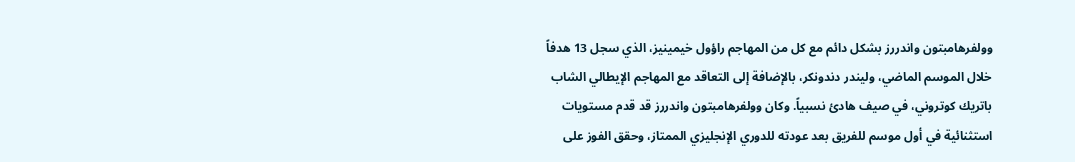وولفرهامبتون واندررز بشكل دائم مع كل من المهاجم راؤول خيمينيز، الذي سجل 13 هدفاً خلال الموسم الماضي، وليندر دندونكر، بالإضافة إلى التعاقد مع المهاجم الإيطالي الشاب باتريك كوتروني، في صيف هادئ نسبياً. وكان وولفرهامبتون واندررز قد قدم مستويات استثنائية في أول موسم للفريق بعد عودته للدوري الإنجليزي الممتاز، وحقق الفوز على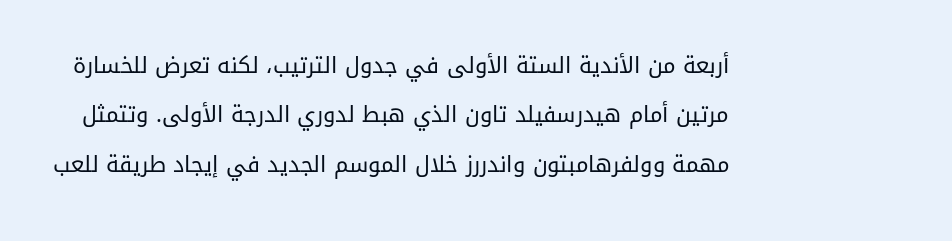أربعة من الأندية الستة الأولى في جدول الترتيب، لكنه تعرض للخسارة مرتين أمام هيدرسفيلد تاون الذي هبط لدوري الدرجة الأولى. وتتمثل مهمة وولفرهامبتون واندررز خلال الموسم الجديد في إيجاد طريقة للعب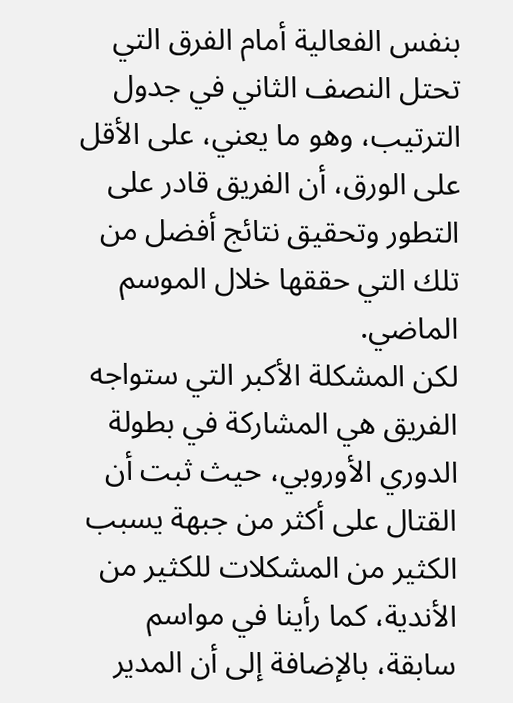بنفس الفعالية أمام الفرق التي تحتل النصف الثاني في جدول الترتيب، وهو ما يعني، على الأقل على الورق، أن الفريق قادر على التطور وتحقيق نتائج أفضل من تلك التي حققها خلال الموسم الماضي.
لكن المشكلة الأكبر التي ستواجه الفريق هي المشاركة في بطولة الدوري الأوروبي، حيث ثبت أن القتال على أكثر من جبهة يسبب الكثير من المشكلات للكثير من الأندية، كما رأينا في مواسم سابقة، بالإضافة إلى أن المدير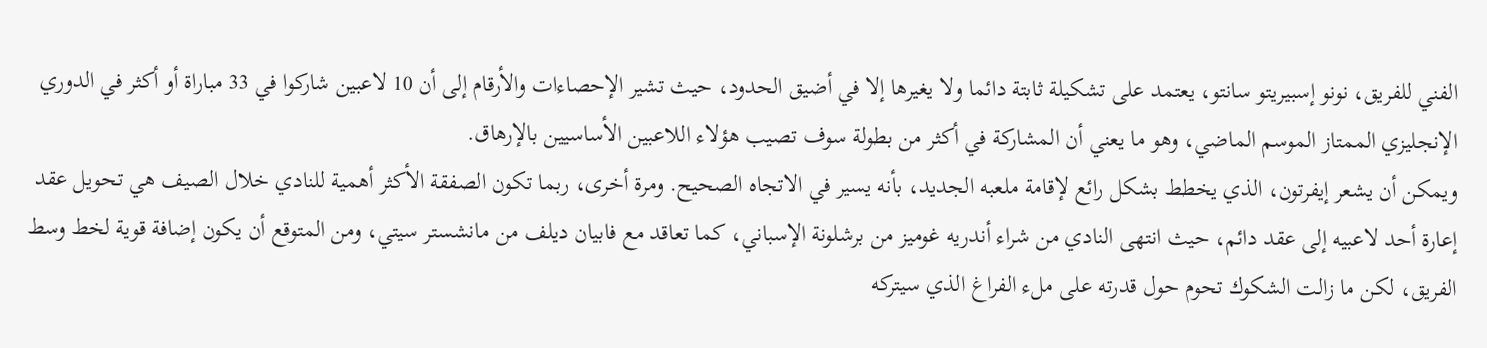الفني للفريق، نونو إسبيريتو سانتو، يعتمد على تشكيلة ثابتة دائما ولا يغيرها إلا في أضيق الحدود، حيث تشير الإحصاءات والأرقام إلى أن 10 لاعبين شاركوا في 33 مباراة أو أكثر في الدوري الإنجليزي الممتاز الموسم الماضي، وهو ما يعني أن المشاركة في أكثر من بطولة سوف تصيب هؤلاء اللاعبين الأساسيين بالإرهاق.
ويمكن أن يشعر إيفرتون، الذي يخطط بشكل رائع لإقامة ملعبه الجديد، بأنه يسير في الاتجاه الصحيح. ومرة أخرى، ربما تكون الصفقة الأكثر أهمية للنادي خلال الصيف هي تحويل عقد إعارة أحد لاعبيه إلى عقد دائم، حيث انتهى النادي من شراء أندريه غوميز من برشلونة الإسباني، كما تعاقد مع فابيان ديلف من مانشستر سيتي، ومن المتوقع أن يكون إضافة قوية لخط وسط الفريق، لكن ما زالت الشكوك تحوم حول قدرته على ملء الفراغ الذي سيتركه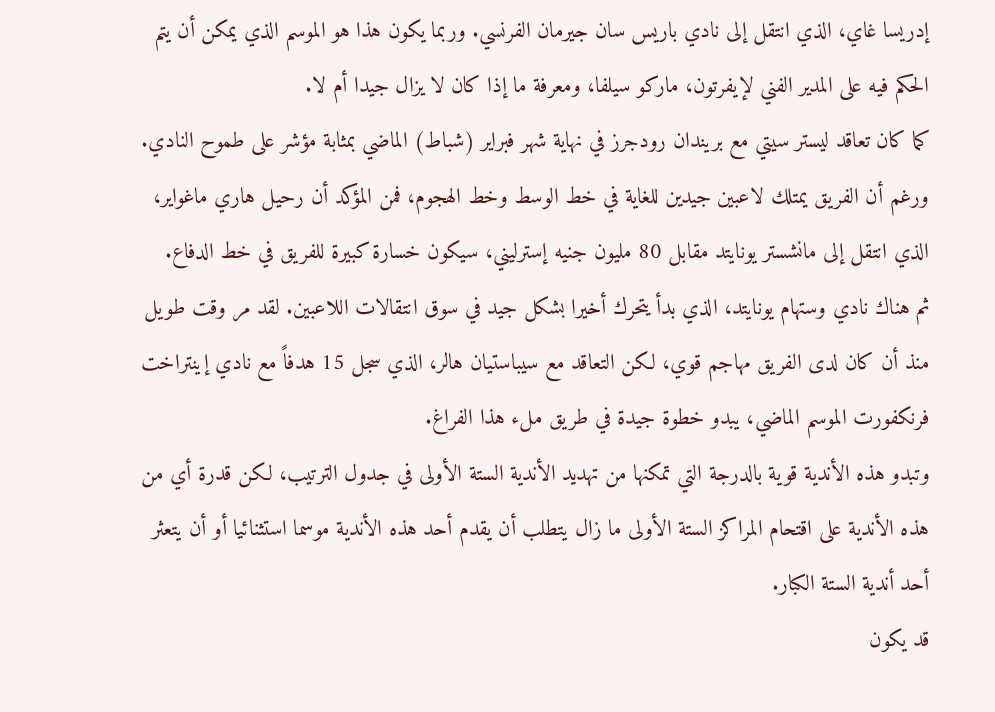إدريسا غاي، الذي انتقل إلى نادي باريس سان جيرمان الفرنسي. وربما يكون هذا هو الموسم الذي يمكن أن يتم الحكم فيه على المدير الفني لإيفرتون، ماركو سيلفا، ومعرفة ما إذا كان لا يزال جيدا أم لا.
كما كان تعاقد ليستر سيتي مع بريندان رودجرز في نهاية شهر فبراير (شباط) الماضي بمثابة مؤشر على طموح النادي. ورغم أن الفريق يمتلك لاعبين جيدين للغاية في خط الوسط وخط الهجوم، فمن المؤكد أن رحيل هاري ماغواير، الذي انتقل إلى مانشستر يونايتد مقابل 80 مليون جنيه إسترليني، سيكون خسارة كبيرة للفريق في خط الدفاع.
ثم هناك نادي وستهام يونايتد، الذي بدأ يتحرك أخيرا بشكل جيد في سوق انتقالات اللاعبين. لقد مر وقت طويل منذ أن كان لدى الفريق مهاجم قوي، لكن التعاقد مع سيباستيان هالر، الذي سجل 15 هدفاً مع نادي إينتراخت فرنكفورت الموسم الماضي، يبدو خطوة جيدة في طريق ملء هذا الفراغ.
وتبدو هذه الأندية قوية بالدرجة التي تمكنها من تهديد الأندية الستة الأولى في جدول الترتيب، لكن قدرة أي من هذه الأندية على اقتحام المراكز الستة الأولى ما زال يتطلب أن يقدم أحد هذه الأندية موسما استثنائيا أو أن يتعثر أحد أندية الستة الكبار.
قد يكون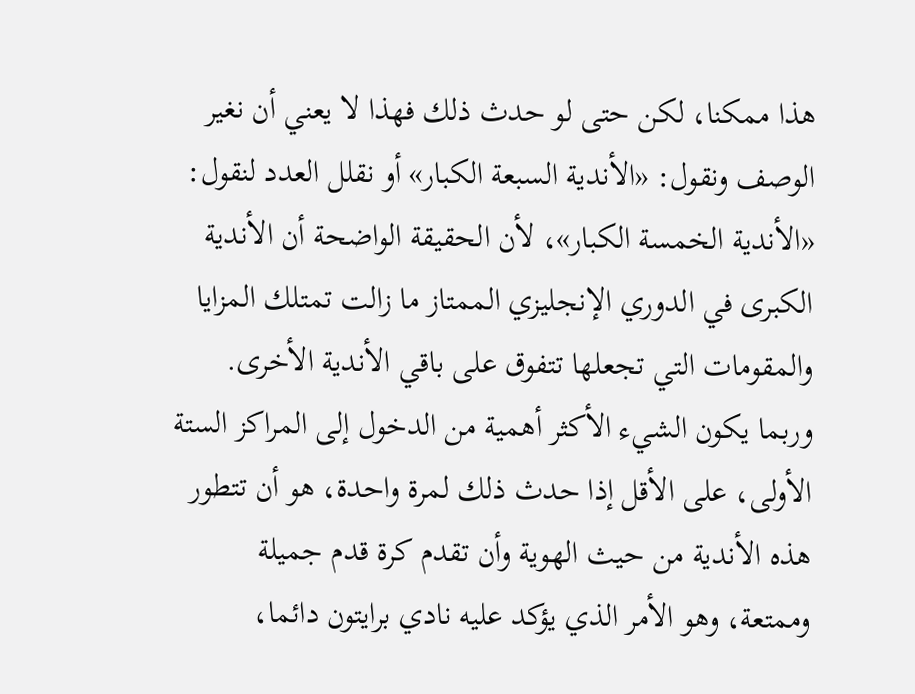هذا ممكنا، لكن حتى لو حدث ذلك فهذا لا يعني أن نغير الوصف ونقول: «الأندية السبعة الكبار» أو نقلل العدد لنقول: «الأندية الخمسة الكبار»، لأن الحقيقة الواضحة أن الأندية الكبرى في الدوري الإنجليزي الممتاز ما زالت تمتلك المزايا والمقومات التي تجعلها تتفوق على باقي الأندية الأخرى.
وربما يكون الشيء الأكثر أهمية من الدخول إلى المراكز الستة الأولى، على الأقل إذا حدث ذلك لمرة واحدة، هو أن تتطور هذه الأندية من حيث الهوية وأن تقدم كرة قدم جميلة وممتعة، وهو الأمر الذي يؤكد عليه نادي برايتون دائما،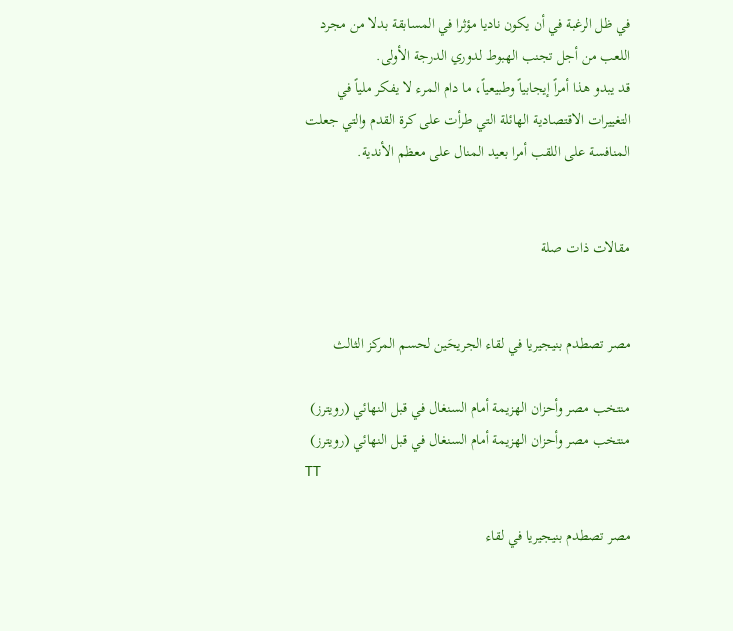في ظل الرغبة في أن يكون ناديا مؤثرا في المسابقة بدلا من مجرد اللعب من أجل تجنب الهبوط لدوري الدرجة الأولى.
قد يبدو هذا أمراً إيجابياً وطبيعياً، ما دام المرء لا يفكر ملياً في التغييرات الاقتصادية الهائلة التي طرأت على كرة القدم والتي جعلت المنافسة على اللقب أمرا بعيد المنال على معظم الأندية.


مقالات ذات صلة


مصر تصطدم بنيجيريا في لقاء الجريحَين لحسم المركز الثالث

منتخب مصر وأحزان الهزيمة أمام السنغال في قبل النهائي (رويترز)
منتخب مصر وأحزان الهزيمة أمام السنغال في قبل النهائي (رويترز)
TT

مصر تصطدم بنيجيريا في لقاء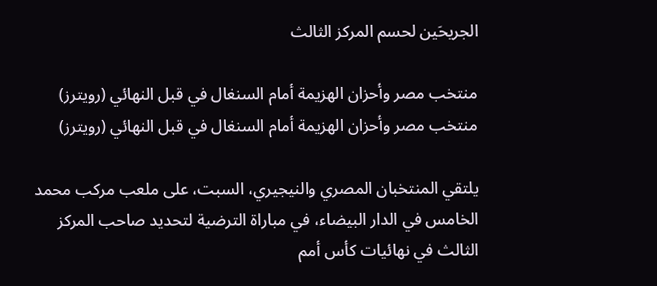الجريحَين لحسم المركز الثالث

منتخب مصر وأحزان الهزيمة أمام السنغال في قبل النهائي (رويترز)
منتخب مصر وأحزان الهزيمة أمام السنغال في قبل النهائي (رويترز)

يلتقي المنتخبان المصري والنيجيري، السبت، على ملعب مركب محمد الخامس في الدار البيضاء، في مباراة الترضية لتحديد صاحب المركز الثالث في نهائيات كأس أمم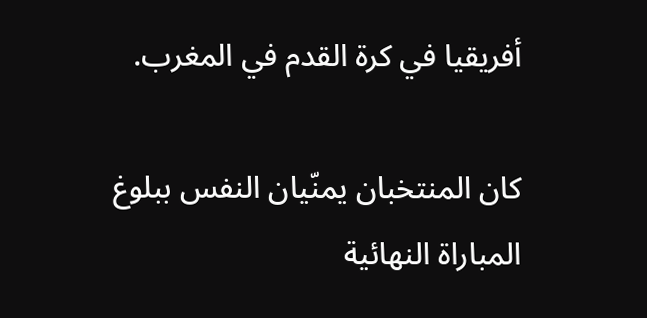أفريقيا في كرة القدم في المغرب.

كان المنتخبان يمنّيان النفس ببلوغ المباراة النهائية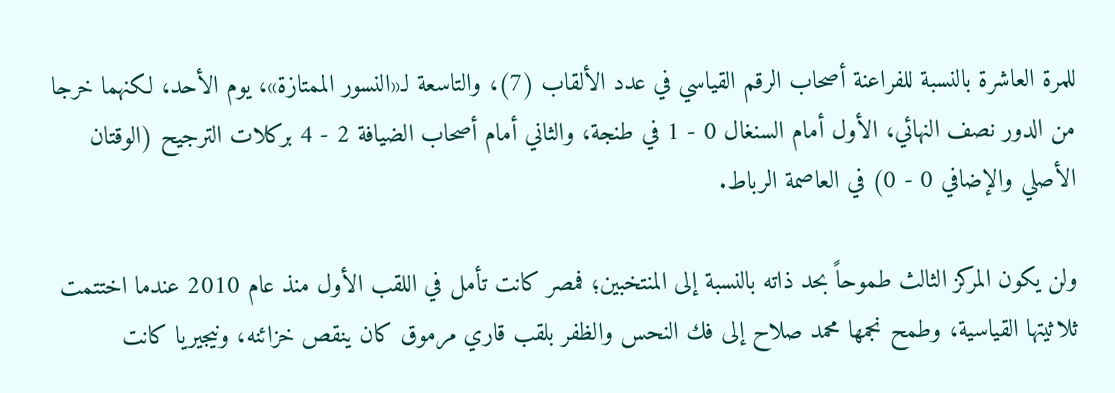للمرة العاشرة بالنسبة للفراعنة أصحاب الرقم القياسي في عدد الألقاب (7)، والتاسعة لـ«النسور الممتازة»، يوم الأحد، لكنهما خرجا من الدور نصف النهائي، الأول أمام السنغال 0 - 1 في طنجة، والثاني أمام أصحاب الضيافة 2 - 4 بركلات الترجيح (الوقتان الأصلي والإضافي 0 - 0) في العاصمة الرباط.

ولن يكون المركز الثالث طموحاً بحد ذاته بالنسبة إلى المنتخبين؛ فمصر كانت تأمل في اللقب الأول منذ عام 2010 عندما اختتمت ثلاثيتها القياسية، وطمح نجمها محمد صلاح إلى فك النحس والظفر بلقب قاري مرموق كان ينقص خزائنه، ونيجيريا كانت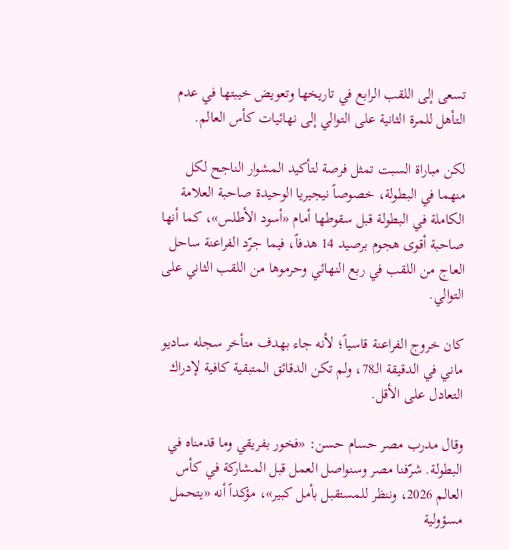تسعى إلى اللقب الرابع في تاريخها وتعويض خيبتها في عدم التأهل للمرة الثانية على التوالي إلى نهائيات كأس العالم.

لكن مباراة السبت تمثل فرصة لتأكيد المشوار الناجح لكل منهما في البطولة، خصوصاً نيجيريا الوحيدة صاحبة العلامة الكاملة في البطولة قبل سقوطها أمام «أسود الأطلس»، كما أنها صاحبة أقوى هجوم برصيد 14 هدفاً، فيما جرّد الفراعنة ساحل العاج من اللقب في ربع النهائي وحرموها من اللقب الثاني على التوالي.

كان خروج الفراعنة قاسياً؛ لأنه جاء بهدف متأخر سجله ساديو ماني في الدقيقة الـ78، ولم تكن الدقائق المتبقية كافية لإدراك التعادل على الأقل.

وقال مدرب مصر حسام حسن: «فخور بفريقي وما قدمناه في البطولة. شرّفنا مصر وسنواصل العمل قبل المشاركة في كأس العالم 2026، وننظر للمستقبل بأمل كبير»، مؤكداً أنه «يتحمل مسؤولية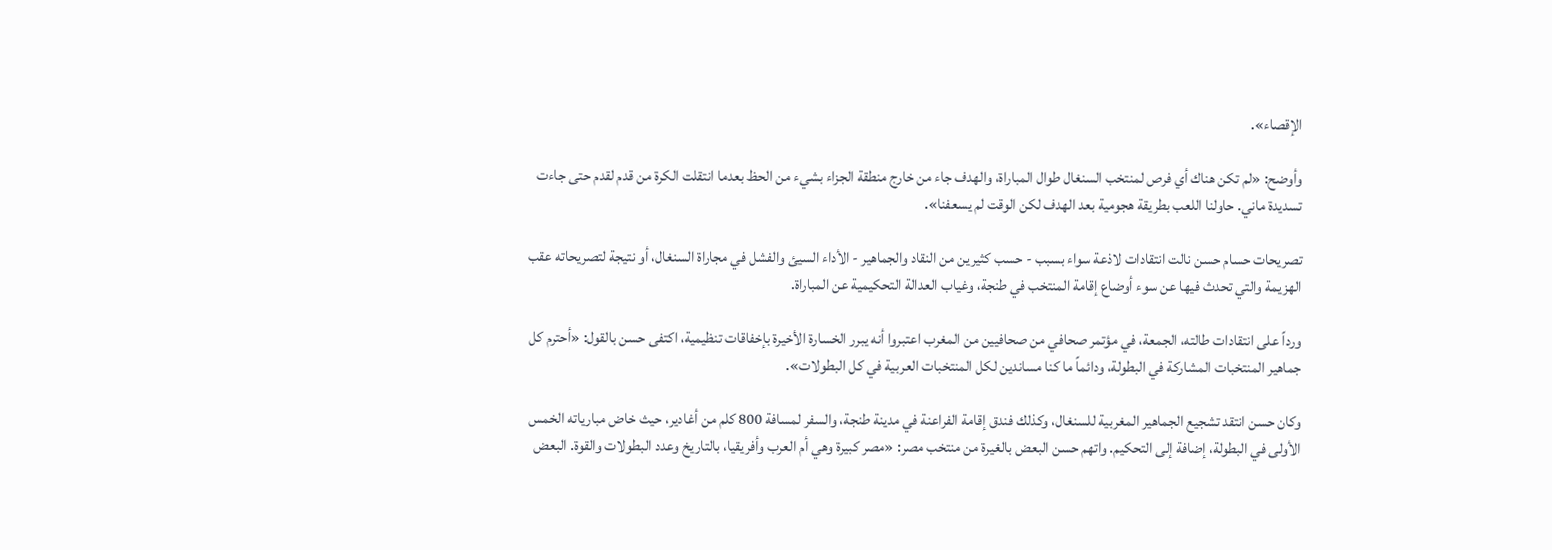الإقصاء».

وأوضح: «لم تكن هناك أي فرص لمنتخب السنغال طوال المباراة، والهدف جاء من خارج منطقة الجزاء بشيء من الحظ بعدما انتقلت الكرة من قدم لقدم حتى جاءت تسديدة ماني. حاولنا اللعب بطريقة هجومية بعد الهدف لكن الوقت لم يسعفنا».

تصريحات حسام حسن نالت انتقادات لاذعة سواء بسبب - حسب كثيرين من النقاد والجماهير - الأداء السيئ والفشل في مجاراة السنغال، أو نتيجة لتصريحاته عقب الهزيمة والتي تحدث فيها عن سوء أوضاع إقامة المنتخب في طنجة، وغياب العدالة التحكيمية عن المباراة.

ورداً على انتقادات طالته، الجمعة، في مؤتمر صحافي من صحافيين من المغرب اعتبروا أنه يبرر الخسارة الأخيرة بإخفاقات تنظيمية، اكتفى حسن بالقول: «أحترم كل جماهير المنتخبات المشاركة في البطولة، ودائماً ما كنا مساندين لكل المنتخبات العربية في كل البطولات».

وكان حسن انتقد تشجيع الجماهير المغربية للسنغال، وكذلك فندق إقامة الفراعنة في مدينة طنجة، والسفر لمسافة 800 كلم من أغادير، حيث خاض مبارياته الخمس الأولى في البطولة، إضافة إلى التحكيم. واتهم حسن البعض بالغيرة من منتخب مصر: «مصر كبيرة وهي أم العرب وأفريقيا، بالتاريخ وعدد البطولات والقوة. البعض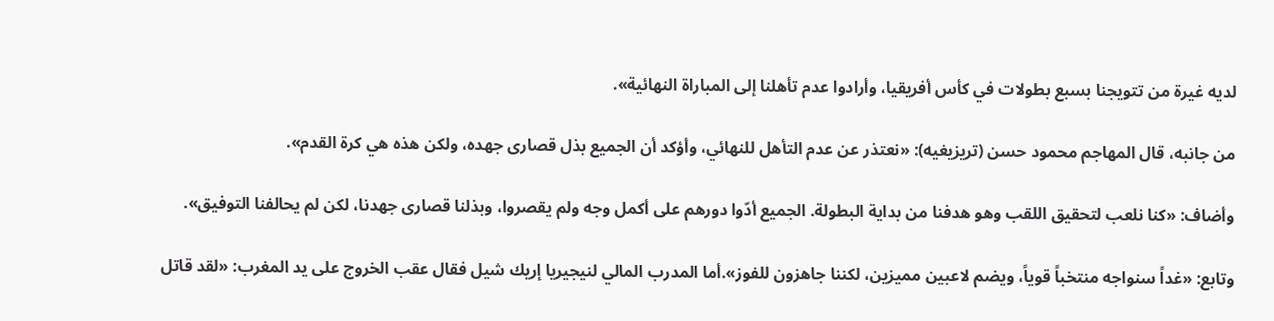لديه غيرة من تتويجنا بسبع بطولات في كأس أفريقيا، وأرادوا عدم تأهلنا إلى المباراة النهائية».

من جانبه، قال المهاجم محمود حسن (تريزيغيه): «نعتذر عن عدم التأهل للنهائي، وأؤكد أن الجميع بذل قصارى جهده، ولكن هذه هي كرة القدم».

وأضاف: «كنا نلعب لتحقيق اللقب وهو هدفنا من بداية البطولة. الجميع أدّوا دورهم على أكمل وجه ولم يقصروا، وبذلنا قصارى جهدنا، لكن لم يحالفنا التوفيق».

وتابع: «غداً سنواجه منتخباً قوياً، ويضم لاعبين مميزين، لكننا جاهزون للفوز».أما المدرب المالي لنيجيريا إريك شيل فقال عقب الخروج على يد المغرب: «لقد قاتل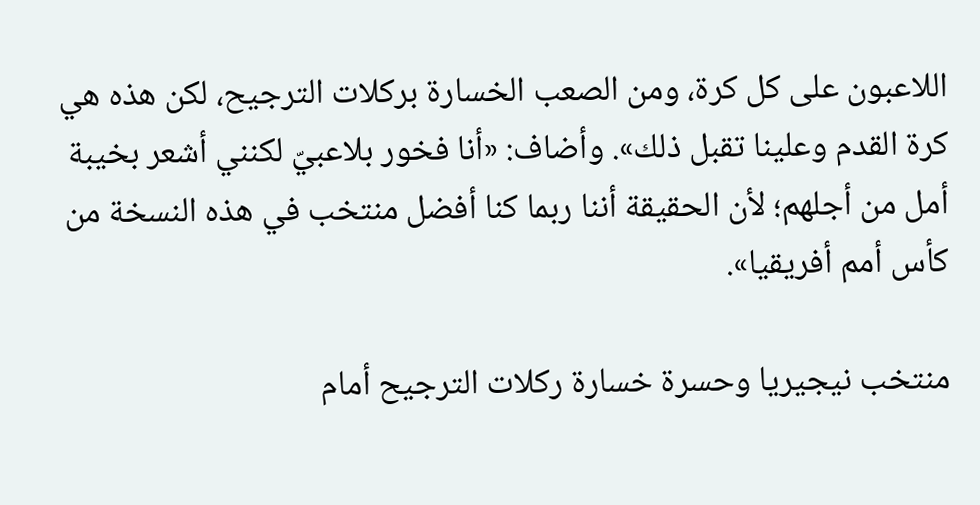اللاعبون على كل كرة، ومن الصعب الخسارة بركلات الترجيح، لكن هذه هي كرة القدم وعلينا تقبل ذلك». وأضاف: «أنا فخور بلاعبيّ لكنني أشعر بخيبة أمل من أجلهم؛ لأن الحقيقة أننا ربما كنا أفضل منتخب في هذه النسخة من كأس أمم أفريقيا».

منتخب نيجيريا وحسرة خسارة ركلات الترجيح أمام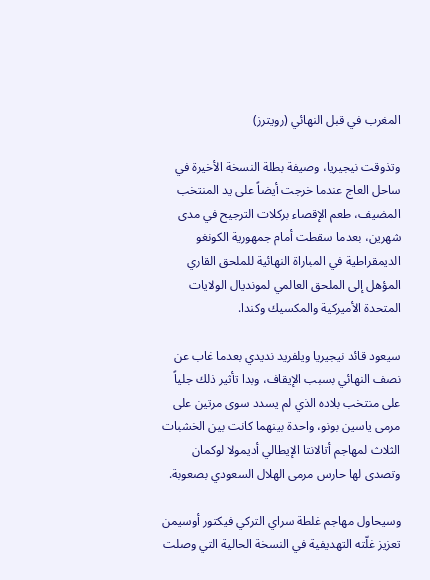المغرب في قبل النهائي (رويترز)

وتذوقت نيجيريا، وصيفة بطلة النسخة الأخيرة في ساحل العاج عندما خرجت أيضاً على يد المنتخب المضيف، طعم الإقصاء بركلات الترجيح في مدى شهرين، بعدما سقطت أمام جمهورية الكونغو الديمقراطية في المباراة النهائية للملحق القاري المؤهل إلى الملحق العالمي لمونديال الولايات المتحدة الأميركية والمكسيك وكندا.

سيعود قائد نيجيريا ويلفريد نديدي بعدما غاب عن نصف النهائي بسبب الإيقاف، وبدا تأثير ذلك جلياً على منتخب بلاده الذي لم يسدد سوى مرتين على مرمى ياسين بونو، واحدة بينهما كانت بين الخشبات الثلاث لمهاجم أتالانتا الإيطالي أديمولا لوكمان وتصدى لها حارس مرمى الهلال السعودي بصعوبة.

وسيحاول مهاجم غلطة سراي التركي فيكتور أوسيمن تعزيز غلّته التهديفية في النسخة الحالية التي وصلت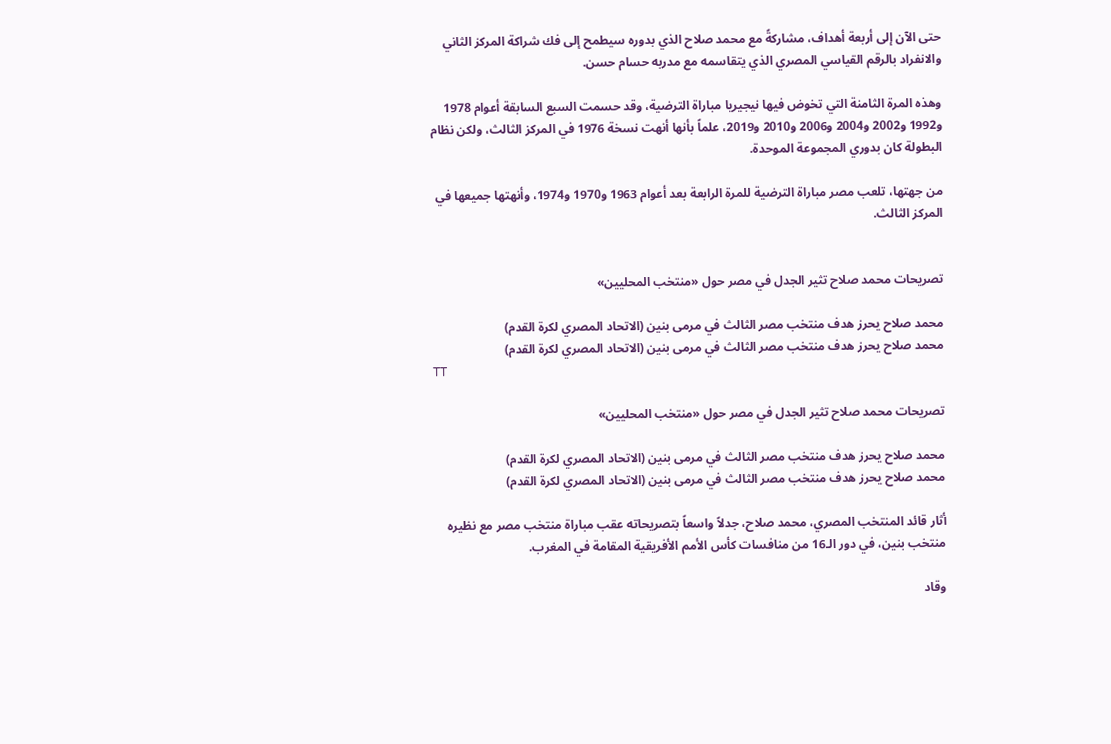حتى الآن إلى أربعة أهداف، مشاركةً مع محمد صلاح الذي بدوره سيطمح إلى فك شراكة المركز الثاني والانفراد بالرقم القياسي المصري الذي يتقاسمه مع مدربه حسام حسن.

وهذه المرة الثامنة التي تخوض فيها نيجيريا مباراة الترضية، وقد حسمت السبع السابقة أعوام 1978 و1992 و2002 و2004 و2006 و2010 و2019، علماً بأنها أنهت نسخة 1976 في المركز الثالث، ولكن نظام البطولة كان بدوري المجموعة الموحدة.

من جهتها، تلعب مصر مباراة الترضية للمرة الرابعة بعد أعوام 1963 و1970 و1974، وأنهتها جميعها في المركز الثالث.


تصريحات محمد صلاح تثير الجدل في مصر حول «منتخب المحليين»

محمد صلاح يحرز هدف منتخب مصر الثالث في مرمى بنين (الاتحاد المصري لكرة القدم)
محمد صلاح يحرز هدف منتخب مصر الثالث في مرمى بنين (الاتحاد المصري لكرة القدم)
TT

تصريحات محمد صلاح تثير الجدل في مصر حول «منتخب المحليين»

محمد صلاح يحرز هدف منتخب مصر الثالث في مرمى بنين (الاتحاد المصري لكرة القدم)
محمد صلاح يحرز هدف منتخب مصر الثالث في مرمى بنين (الاتحاد المصري لكرة القدم)

أثار قائد المنتخب المصري، محمد صلاح، جدلاً واسعاً بتصريحاته عقب مباراة منتخب مصر مع نظيره منتخب بنين، في دور الـ16 من منافسات كأس الأمم الأفريقية المقامة في المغرب.

وقاد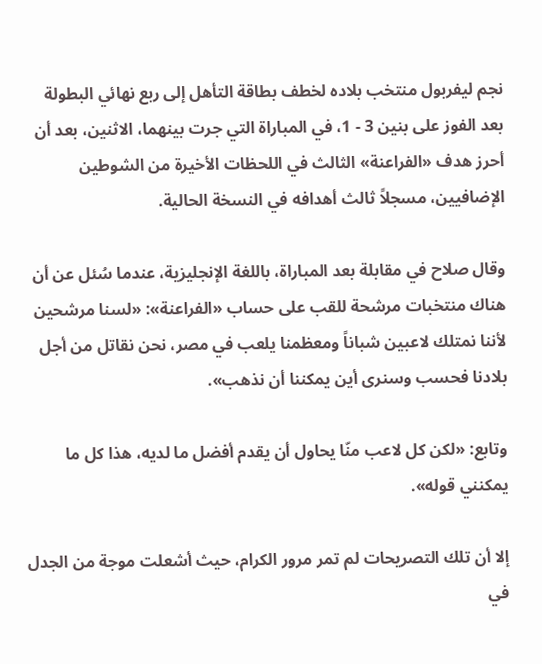نجم ليفربول منتخب بلاده لخطف بطاقة التأهل إلى ربع نهائي البطولة بعد الفوز على بنين 3 - 1، في المباراة التي جرت بينهما، الاثنين، بعد أن أحرز هدف «الفراعنة» الثالث في اللحظات الأخيرة من الشوطين الإضافيين، مسجلاً ثالث أهدافه في النسخة الحالية.

وقال صلاح في مقابلة بعد المباراة، باللغة الإنجليزية، عندما سُئل عن أن هناك منتخبات مرشحة للقب على حساب «الفراعنة»: «لسنا مرشحين لأننا نمتلك لاعبين شباناً ومعظمنا يلعب في مصر، نحن نقاتل من أجل بلادنا فحسب وسنرى أين يمكننا أن نذهب».

وتابع: «لكن كل لاعب منّا يحاول أن يقدم أفضل ما لديه، هذا كل ما يمكنني قوله».

إلا أن تلك التصريحات لم تمر مرور الكرام، حيث أشعلت موجة من الجدل في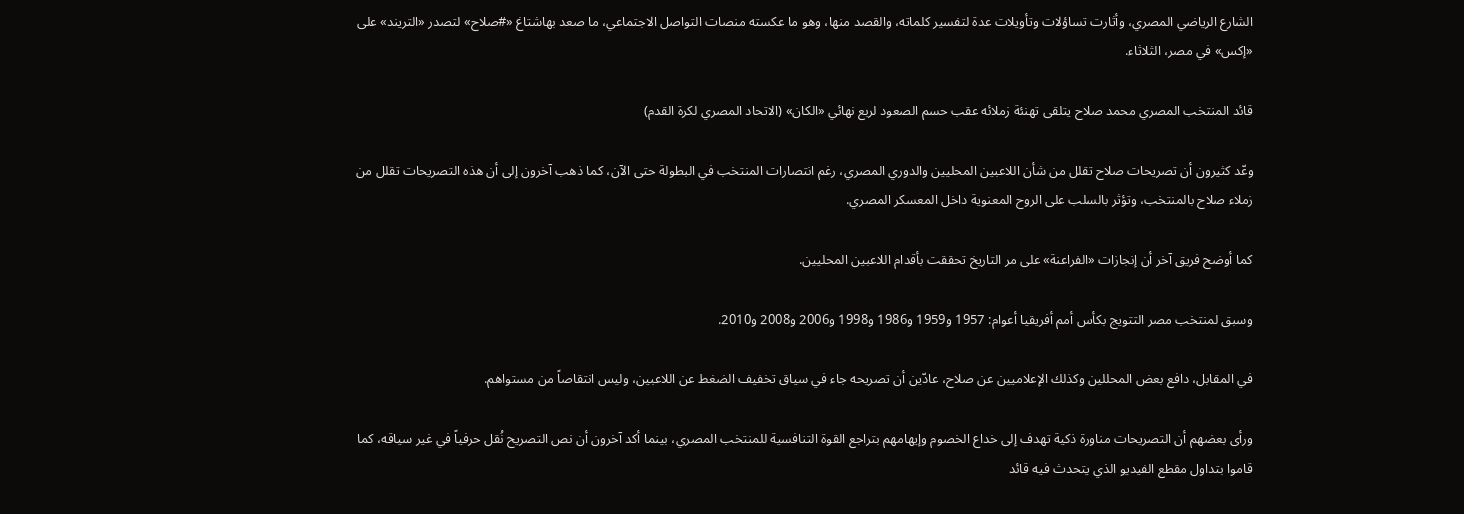الشارع الرياضي المصري، وأثارت تساؤلات وتأويلات عدة لتفسير كلماته، والقصد منها، وهو ما عكسته منصات التواصل الاجتماعي، ما صعد بهاشتاغ «#صلاح» لتصدر «التريند» على «إكس» في مصر، الثلاثاء.

قائد المنتخب المصري محمد صلاح يتلقى تهنئة زملائه عقب حسم الصعود لربع نهائي «الكان» (الاتحاد المصري لكرة القدم)

وعّد كثيرون أن تصريحات صلاح تقلل من شأن اللاعبين المحليين والدوري المصري، رغم انتصارات المنتخب في البطولة حتى الآن، كما ذهب آخرون إلى أن هذه التصريحات تقلل من زملاء صلاح بالمنتخب، وتؤثر بالسلب على الروح المعنوية داخل المعسكر المصري.

كما أوضح فريق آخر أن إنجازات «الفراعنة» على مر التاريخ تحققت بأقدام اللاعبين المحليين.

وسبق لمنتخب مصر التتويج بكأس أمم أفريقيا أعوام: 1957 و1959 و1986 و1998 و2006 و2008 و2010.

في المقابل، دافع بعض المحللين وكذلك الإعلاميين عن صلاح، عادّين أن تصريحه جاء في سياق تخفيف الضغط عن اللاعبين، وليس انتقاصاً من مستواهم.

ورأى بعضهم أن التصريحات مناورة ذكية تهدف إلى خداع الخصوم وإيهامهم بتراجع القوة التنافسية للمنتخب المصري، بينما أكد آخرون أن نص التصريح نُقل حرفياً في غير سياقه، كما قاموا بتداول مقطع الفيديو الذي يتحدث فيه قائد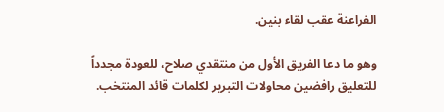الفراعنة عقب لقاء بنين.

وهو ما دعا الفريق الأول من منتقدي صلاح، للعودة مجدداً للتعليق رافضين محاولات التبرير لكلمات قائد المنتخب.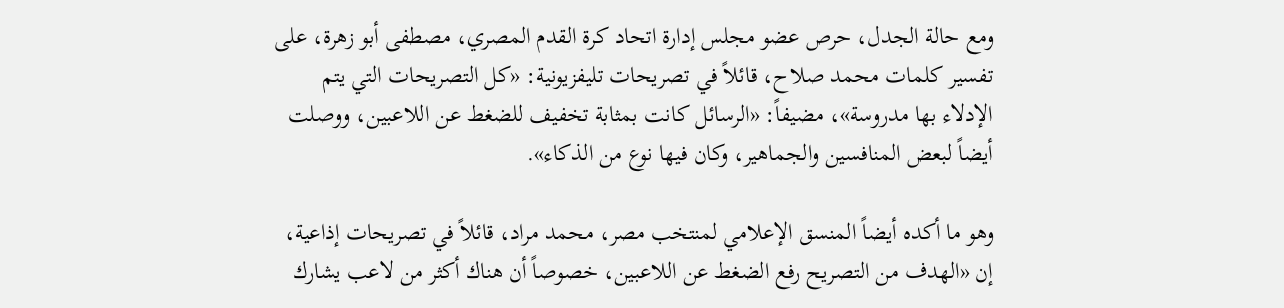ومع حالة الجدل، حرص عضو مجلس إدارة اتحاد كرة القدم المصري، مصطفى أبو زهرة، على تفسير كلمات محمد صلاح، قائلاً في تصريحات تليفزيونية: «كل التصريحات التي يتم الإدلاء بها مدروسة»، مضيفاً: «الرسائل كانت بمثابة تخفيف للضغط عن اللاعبين، ووصلت أيضاً لبعض المنافسين والجماهير، وكان فيها نوع من الذكاء».

وهو ما أكده أيضاً المنسق الإعلامي لمنتخب مصر، محمد مراد، قائلاً في تصريحات إذاعية، إن «الهدف من التصريح رفع الضغط عن اللاعبين، خصوصاً أن هناك أكثر من لاعب يشارك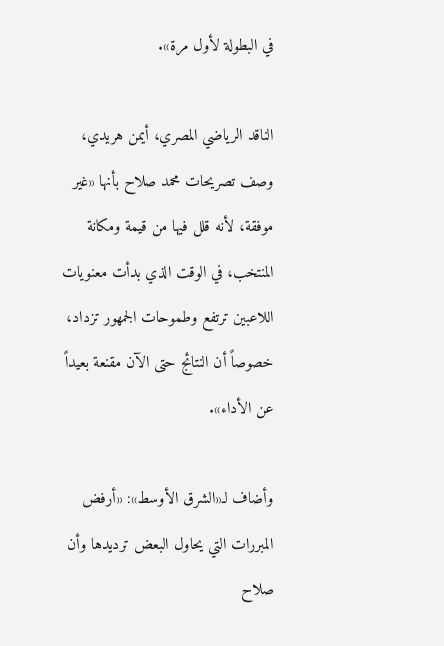في البطولة لأول مرة».

الناقد الرياضي المصري، أيمن هريدي، وصف تصريحات محمد صلاح بأنها «غير موفقة، لأنه قلل فيها من قيمة ومكانة المنتخب، في الوقت الذي بدأت معنويات اللاعبين ترتفع وطموحات الجمهور تزداد، خصوصاً أن النتائج حتى الآن مقنعة بعيداً عن الأداء».

وأضاف لـ«الشرق الأوسط»: «أرفض المبررات التي يحاول البعض ترديدها وأن صلاح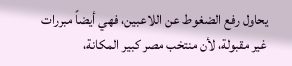يحاول رفع الضغوط عن اللاعبين، فهي أيضاً مبررات غير مقبولة، لأن منتخب مصر كبير المكانة،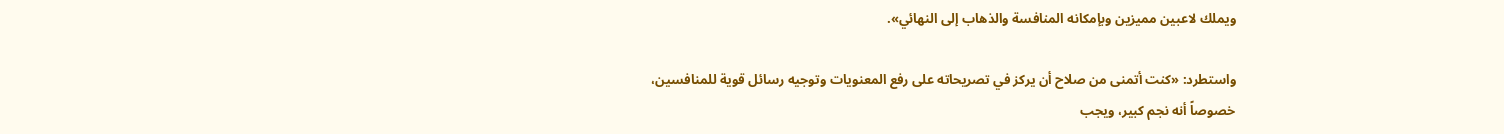ويملك لاعبين مميزين وبإمكانه المنافسة والذهاب إلى النهائي».

واستطرد: «كنت أتمنى من صلاح أن يركز في تصريحاته على رفع المعنويات وتوجيه رسائل قوية للمنافسين، خصوصاً أنه نجم كبير، ويجب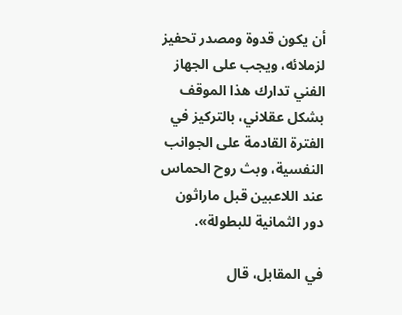أن يكون قدوة ومصدر تحفيز لزملائه، ويجب على الجهاز الفني تدارك هذا الموقف بشكل عقلاني، بالتركيز في الفترة القادمة على الجوانب النفسية، وبث روح الحماس عند اللاعبين قبل ماراثون دور الثمانية للبطولة».

في المقابل، قال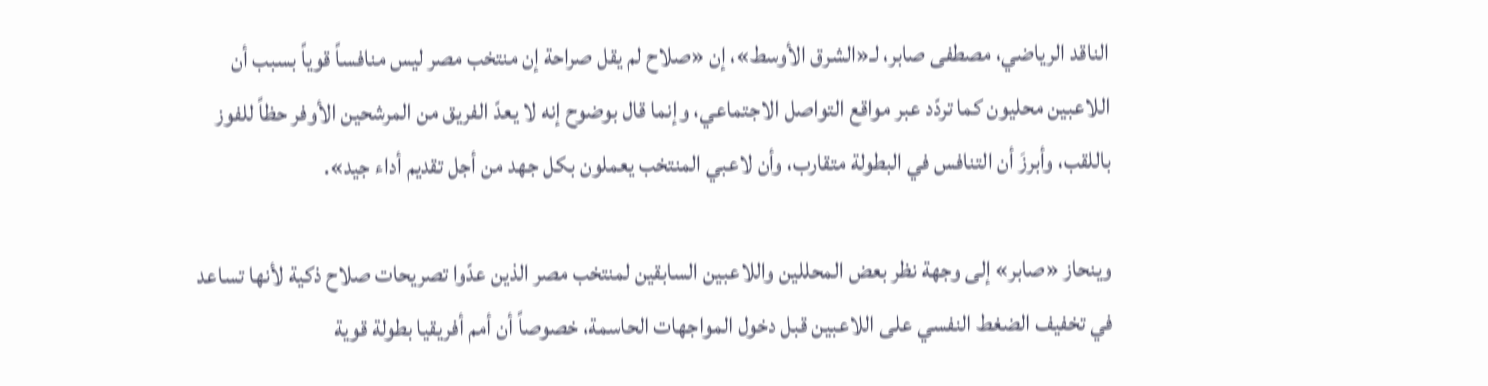الناقد الرياضي، مصطفى صابر، لـ«الشرق الأوسط»، إن «صلاح لم يقل صراحة إن منتخب مصر ليس منافساً قوياً بسبب أن اللاعبين محليون كما تردّد عبر مواقع التواصل الاجتماعي، وإنما قال بوضوح إنه لا يعدّ الفريق من المرشحين الأوفر حظاً للفوز باللقب، وأبرزَ أن التنافس في البطولة متقارب، وأن لاعبي المنتخب يعملون بكل جهد من أجل تقديم أداء جيد».

وينحاز «صابر» إلى وجهة نظر بعض المحللين واللاعبين السابقين لمنتخب مصر الذين عدّوا تصريحات صلاح ذكية لأنها تساعد في تخفيف الضغط النفسي على اللاعبين قبل دخول المواجهات الحاسمة، خصوصاً أن أمم أفريقيا بطولة قوية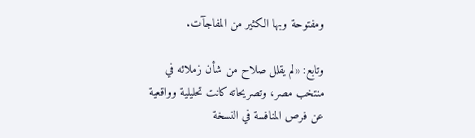ومفتوحة وبها الكثير من المفاجآت.

وتابع: «لم يقلل صلاح من شأن زملائه في منتخب مصر، وتصريحاته كانت تحليلية وواقعية عن فرص المنافسة في النسخة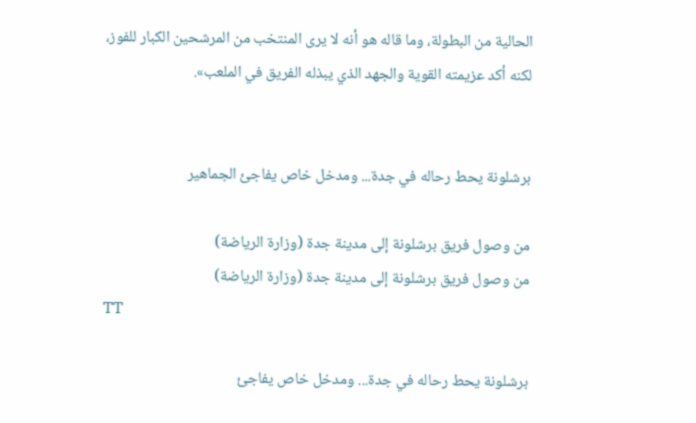الحالية من البطولة، وما قاله هو أنه لا يرى المنتخب من المرشحين الكبار للفوز، لكنه أكد عزيمته القوية والجهد الذي يبذله الفريق في الملعب».


برشلونة يحط رحاله في جدة... ومدخل خاص يفاجئ الجماهير

من وصول فريق برشلونة إلى مدينة جدة (وزارة الرياضة)
من وصول فريق برشلونة إلى مدينة جدة (وزارة الرياضة)
TT

برشلونة يحط رحاله في جدة... ومدخل خاص يفاجئ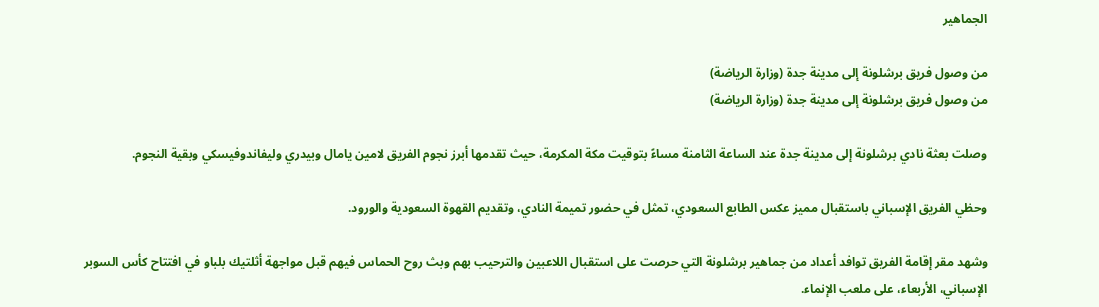الجماهير

من وصول فريق برشلونة إلى مدينة جدة (وزارة الرياضة)
من وصول فريق برشلونة إلى مدينة جدة (وزارة الرياضة)

وصلت بعثة نادي برشلونة إلى مدينة جدة عند الساعة الثامنة مساءً بتوقيت مكة المكرمة، حيث تقدمها أبرز نجوم الفريق لامين يامال وبيدري وليفاندوفيسكي وبقية النجوم.

وحظي الفريق الإسباني باستقبال مميز عكس الطابع السعودي، تمثل في حضور تميمة النادي، وتقديم القهوة السعودية والورود.

وشهد مقر إقامة الفريق توافد أعداد من جماهير برشلونة التي حرصت على استقبال اللاعبين والترحيب بهم وبث روح الحماس فيهم قبل مواجهة أثلتيك بلباو في افتتاح كأس السوبر الإسباني، الأربعاء، على ملعب الإنماء.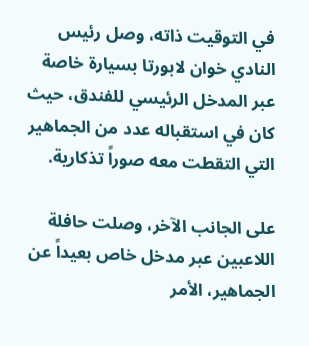في التوقيت ذاته، وصل رئيس النادي خوان لابورتا بسيارة خاصة عبر المدخل الرئيسي للفندق، حيث كان في استقباله عدد من الجماهير التي التقطت معه صوراً تذكارية.

على الجانب الآخر، وصلت حافلة اللاعبين عبر مدخل خاص بعيداً عن الجماهير، الأمر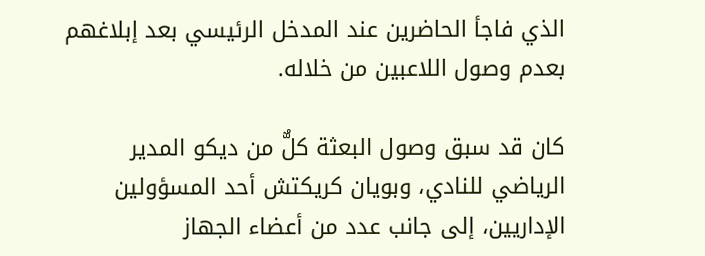الذي فاجأ الحاضرين عند المدخل الرئيسي بعد إبلاغهم بعدم وصول اللاعبين من خلاله.

كان قد سبق وصول البعثة كلٌّ من ديكو المدير الرياضي للنادي، وبويان كريكتش أحد المسؤولين الإداريين، إلى جانب عدد من أعضاء الجهاز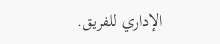الإداري للفريق.